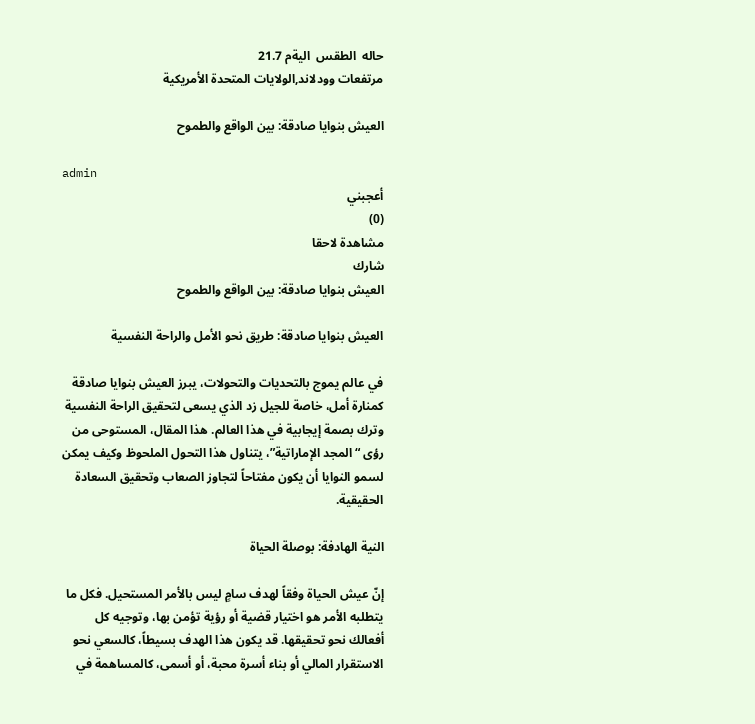حاله  الطقس  اليةم 21.7
مرتفعات وودلاند,الولايات المتحدة الأمريكية

العيش بنوايا صادقة: بين الواقع والطموح

admin
أعجبني
(0)
مشاهدة لاحقا
شارك
العيش بنوايا صادقة: بين الواقع والطموح

العيش بنوايا صادقة: طريق نحو الأمل والراحة النفسية

في عالم يموج بالتحديات والتحولات، يبرز العيش بنوايا صادقة كمنارة أمل، خاصة للجيل زد الذي يسعى لتحقيق الراحة النفسية وترك بصمة إيجابية في هذا العالم. هذا المقال، المستوحى من رؤى “المجد الإماراتية”، يتناول هذا التحول الملحوظ وكيف يمكن لسمو النوايا أن يكون مفتاحاً لتجاوز الصعاب وتحقيق السعادة الحقيقية.

النية الهادفة: بوصلة الحياة

إنّ عيش الحياة وفقاً لهدف سامٍ ليس بالأمر المستحيل. فكل ما يتطلبه الأمر هو اختيار قضية أو رؤية تؤمن بها، وتوجيه كل أفعالك نحو تحقيقها. قد يكون هذا الهدف بسيطاً، كالسعي نحو الاستقرار المالي أو بناء أسرة محبة، أو أسمى، كالمساهمة في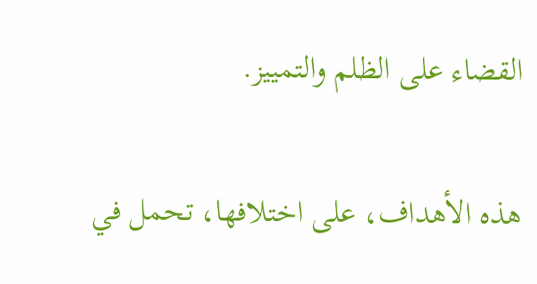القضاء على الظلم والتمييز.

هذه الأهداف، على اختلافها، تحمل في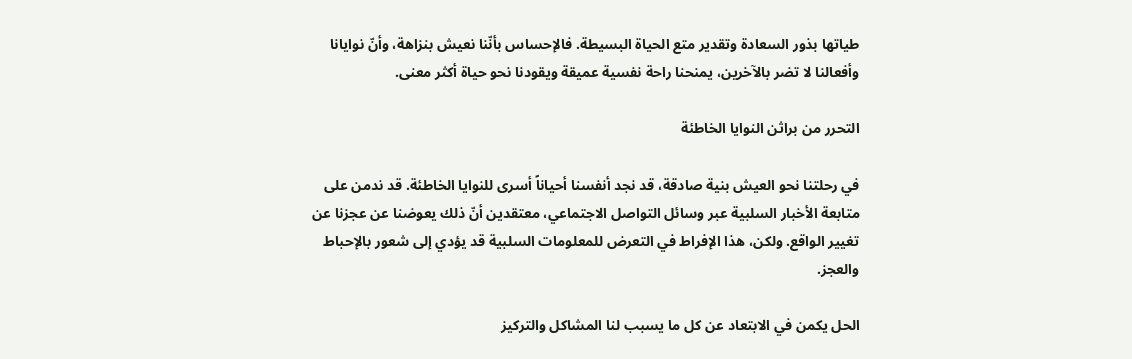طياتها بذور السعادة وتقدير متع الحياة البسيطة. فالإحساس بأنّنا نعيش بنزاهة، وأنّ نوايانا وأفعالنا لا تضر بالآخرين، يمنحنا راحة نفسية عميقة ويقودنا نحو حياة أكثر معنى.

التحرر من براثن النوايا الخاطئة

في رحلتنا نحو العيش بنية صادقة، قد نجد أنفسنا أحياناً أسرى للنوايا الخاطئة. قد ندمن على متابعة الأخبار السلبية عبر وسائل التواصل الاجتماعي، معتقدين أنّ ذلك يعوضنا عن عجزنا عن تغيير الواقع. ولكن، هذا الإفراط في التعرض للمعلومات السلبية قد يؤدي إلى شعور بالإحباط والعجز.

الحل يكمن في الابتعاد عن كل ما يسبب لنا المشاكل والتركيز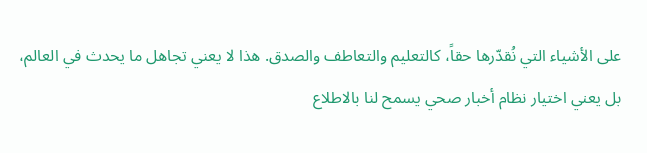على الأشياء التي نُقدّرها حقاً، كالتعليم والتعاطف والصدق. هذا لا يعني تجاهل ما يحدث في العالم، بل يعني اختيار نظام أخبار صحي يسمح لنا بالاطلاع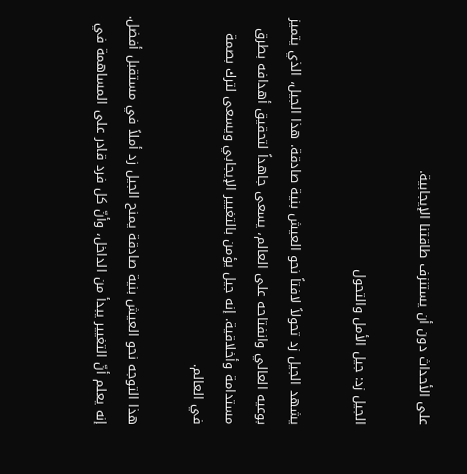على الأحداث دون أن يستنزف طاقتنا الإيجابية.

الجيل زد: جيل الأمل والتحول

يشهد الجيل زد تحولاً لافتاً نحو العيش بنية صادقة. هذا الجيل، الذي يتميز بوعيه العالي وانفتاحه على العالم، يسعى جاهداً لتحقيق أهدافه بطرق مستدامة وأخلاقية. إنه جيل يؤمن بالتغيير الإيجابي ويسعى لترك بصمة في العالم.

هذا التوجه نحو العيش بنية صادقة يمنح الجيل زد أملاً في مستقبل أفضل. إنه يعلم أنّ التغيير يبدأ من الداخل، وأنّ كل فرد قادر على المساهمة في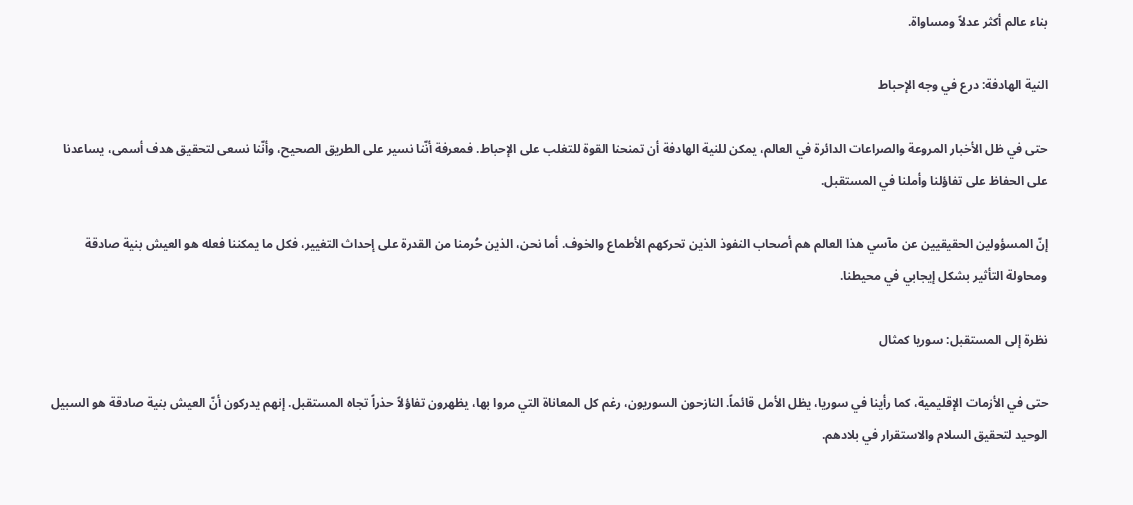بناء عالم أكثر عدلاً ومساواة.

النية الهادفة: درع في وجه الإحباط

حتى في ظل الأخبار المروعة والصراعات الدائرة في العالم، يمكن للنية الهادفة أن تمنحنا القوة للتغلب على الإحباط. فمعرفة أنّنا نسير على الطريق الصحيح، وأنّنا نسعى لتحقيق هدف أسمى، يساعدنا على الحفاظ على تفاؤلنا وأملنا في المستقبل.

إنّ المسؤولين الحقيقيين عن مآسي هذا العالم هم أصحاب النفوذ الذين تحركهم الأطماع والخوف. أما نحن، الذين حُرمنا من القدرة على إحداث التغيير، فكل ما يمكننا فعله هو العيش بنية صادقة ومحاولة التأثير بشكل إيجابي في محيطنا.

نظرة إلى المستقبل: سوريا كمثال

حتى في الأزمات الإقليمية، كما رأينا في سوريا، يظل الأمل قائماً. النازحون السوريون، رغم كل المعاناة التي مروا بها، يظهرون تفاؤلاً حذراً تجاه المستقبل. إنهم يدركون أنّ العيش بنية صادقة هو السبيل الوحيد لتحقيق السلام والاستقرار في بلادهم.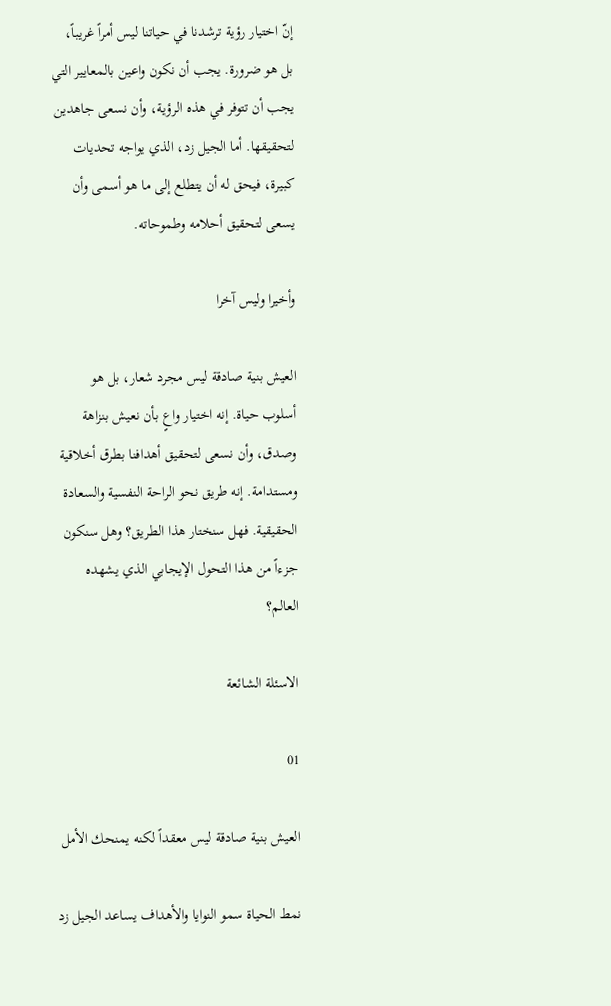إنّ اختيار رؤية ترشدنا في حياتنا ليس أمراً غريباً، بل هو ضرورة. يجب أن نكون واعين بالمعايير التي يجب أن تتوفر في هذه الرؤية، وأن نسعى جاهدين لتحقيقها. أما الجيل زد، الذي يواجه تحديات كبيرة، فيحق له أن يتطلع إلى ما هو أسمى وأن يسعى لتحقيق أحلامه وطموحاته.

وأخيرا وليس آخرا

العيش بنية صادقة ليس مجرد شعار، بل هو أسلوب حياة. إنه اختيار واعٍ بأن نعيش بنزاهة وصدق، وأن نسعى لتحقيق أهدافنا بطرق أخلاقية ومستدامة. إنه طريق نحو الراحة النفسية والسعادة الحقيقية. فهل سنختار هذا الطريق؟ وهل سنكون جزءاً من هذا التحول الإيجابي الذي يشهده العالم؟

الاسئلة الشائعة

01

العيش بنية صادقة ليس معقداً لكنه يمنحك الأمل

نمط الحياة سمو النوايا والأهداف يساعد الجيل زد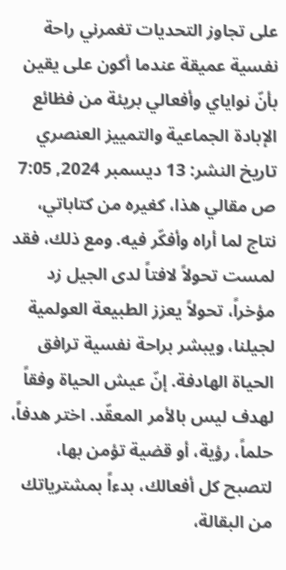على تجاوز التحديات تغمرني راحة نفسية عميقة عندما أكون على يقين بأنّ نواياي وأفعالي بريئة من فظائع الإبادة الجماعية والتمييز العنصري تاريخ النشر: 13 ديسمبر 2024, 7:05 ص مقالي هذا، كغيره من كتاباتي، نتاج لما أراه وأفكّر فيه. ومع ذلك، فقد لمست تحولاً لافتاً لدى الجيل زد مؤخراً، تحولاً يعزز الطبيعة العولمية لجيلنا، ويبشر براحة نفسية ترافق الحياة الهادفة. إنّ عيش الحياة وفقاً لهدف ليس بالأمر المعقّد. اختر هدفاً، حلماً، رؤية، أو قضية تؤمن بها، لتصبح كل أفعالك، بدءاً بمشترياتك من البقالة،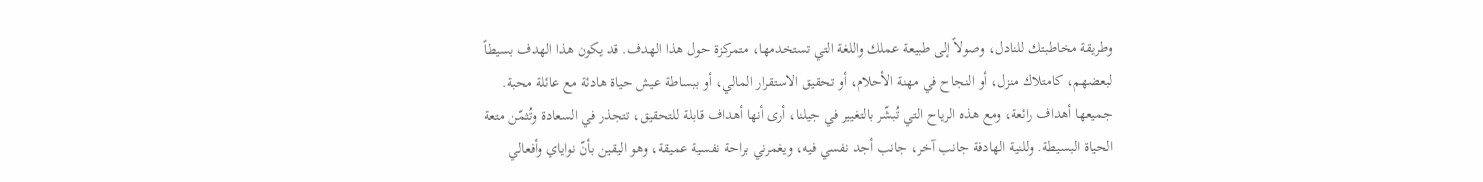وطريقة مخاطبتك للنادل، وصولاً إلى طبيعة عملك واللغة التي تستخدمها، متمركزة حول هذا الهدف. قد يكون هذا الهدف بسيطاً لبعضهم، كامتلاك منزل، أو النجاح في مهنة الأحلام، أو تحقيق الاستقرار المالي، أو ببساطة عيش حياة هادئة مع عائلة محبة. جميعها أهداف رائعة، ومع هذه الرياح التي تُبشّر بالتغيير في جيلنا، أرى أنها أهداف قابلة للتحقيق، تتجذر في السعادة وتُثمّن متعة الحياة البسيطة. وللنية الهادفة جانب آخر، جانب أجد نفسي فيه، ويغمرني براحة نفسية عميقة، وهو اليقين بأنّ نواياي وأفعالي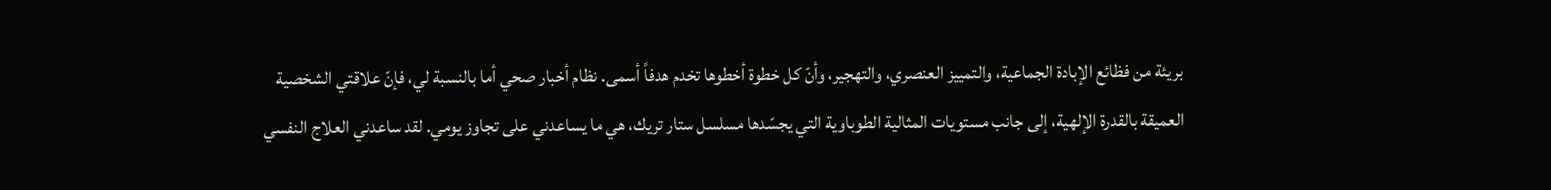بريئة من فظائع الإبادة الجماعية، والتمييز العنصري، والتهجير، وأنّ كل خطوة أخطوها تخدم هدفاً أسمى. نظام أخبار صحي أما بالنسبة لي، فإنّ علاقتي الشخصية العميقة بالقدرة الإلهية، إلى جانب مستويات المثالية الطوباوية التي يجسّدها مسلسل ستار تريك، هي ما يساعدني على تجاوز يومي. لقد ساعدني العلاج النفسي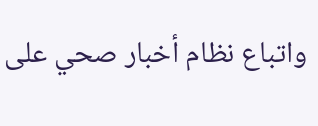واتباع نظام أخبار صحي على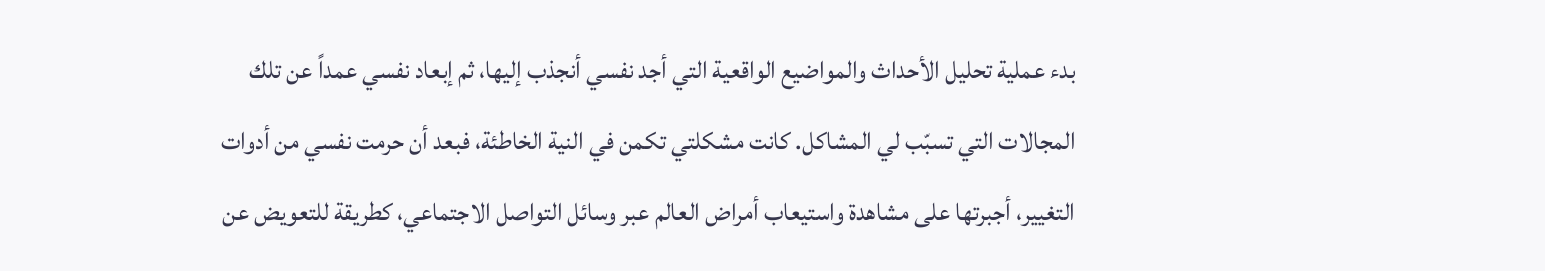بدء عملية تحليل الأحداث والمواضيع الواقعية التي أجد نفسي أنجذب إليها، ثم إبعاد نفسي عمداً عن تلك المجالات التي تسبّب لي المشاكل. كانت مشكلتي تكمن في النية الخاطئة، فبعد أن حرمت نفسي من أدوات التغيير، أجبرتها على مشاهدة واستيعاب أمراض العالم عبر وسائل التواصل الاجتماعي، كطريقة للتعويض عن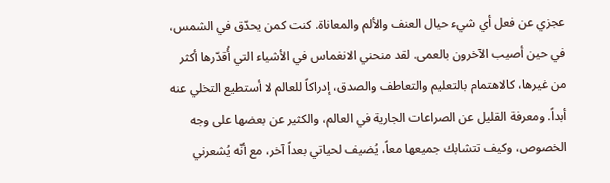عجزي عن فعل أي شيء حيال العنف والألم والمعاناة. كنت كمن يحدّق في الشمس، في حين أصيب الآخرون بالعمى. لقد منحني الانغماس في الأشياء التي أُقدّرها أكثر من غيرها، كالاهتمام بالتعليم والتعاطف والصدق، إدراكاً للعالم لا أستطيع التخلي عنه أبداً. ومعرفة القليل عن الصراعات الجارية في العالم، والكثير عن بعضها على وجه الخصوص، وكيف تتشابك جميعها معاً، يُضيف لحياتي بعداً آخر، مع أنّه يُشعرني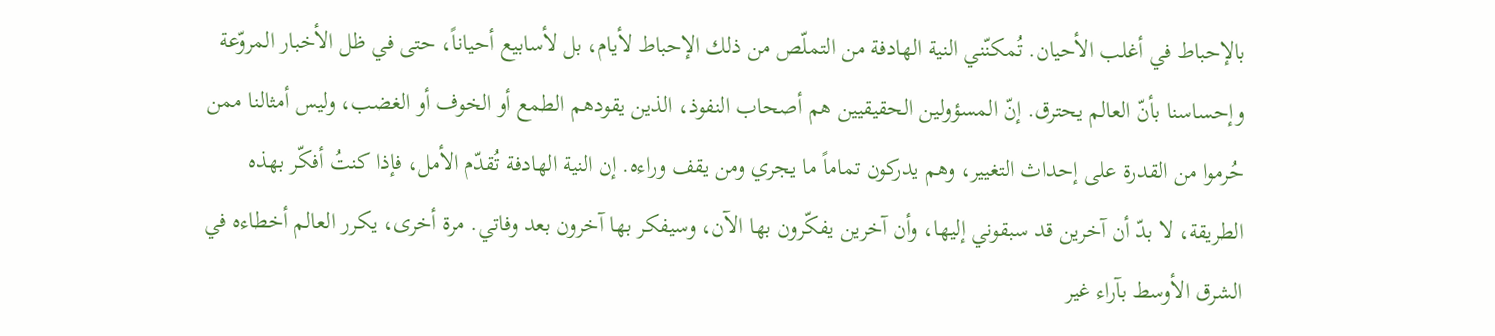بالإحباط في أغلب الأحيان. تُمكنّني النية الهادفة من التملّص من ذلك الإحباط لأيام، بل لأسابيع أحياناً، حتى في ظل الأخبار المروّعة وإحساسنا بأنّ العالم يحترق. إنّ المسؤولين الحقيقيين هم أصحاب النفوذ، الذين يقودهم الطمع أو الخوف أو الغضب، وليس أمثالنا ممن حُرموا من القدرة على إحداث التغيير، وهم يدركون تماماً ما يجري ومن يقف وراءه. إن النية الهادفة تُقدّم الأمل، فإذا كنتُ أفكّر بهذه الطريقة، لا بدّ أن آخرين قد سبقوني إليها، وأن آخرين يفكّرون بها الآن، وسيفكر بها آخرون بعد وفاتي. مرة أخرى، يكرر العالم أخطاءه في الشرق الأوسط بآراء غير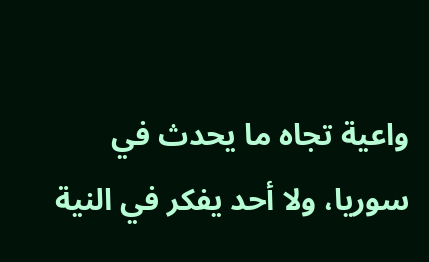واعية تجاه ما يحدث في سوريا، ولا أحد يفكر في النية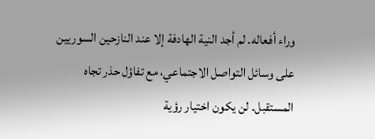وراء أفعاله. لم أجد النية الهادفة إلا عند النازحين السوريين على وسائل التواصل الاجتماعي، مع تفاؤل حذر تجاه المستقبل. لن يكون اختيار رؤية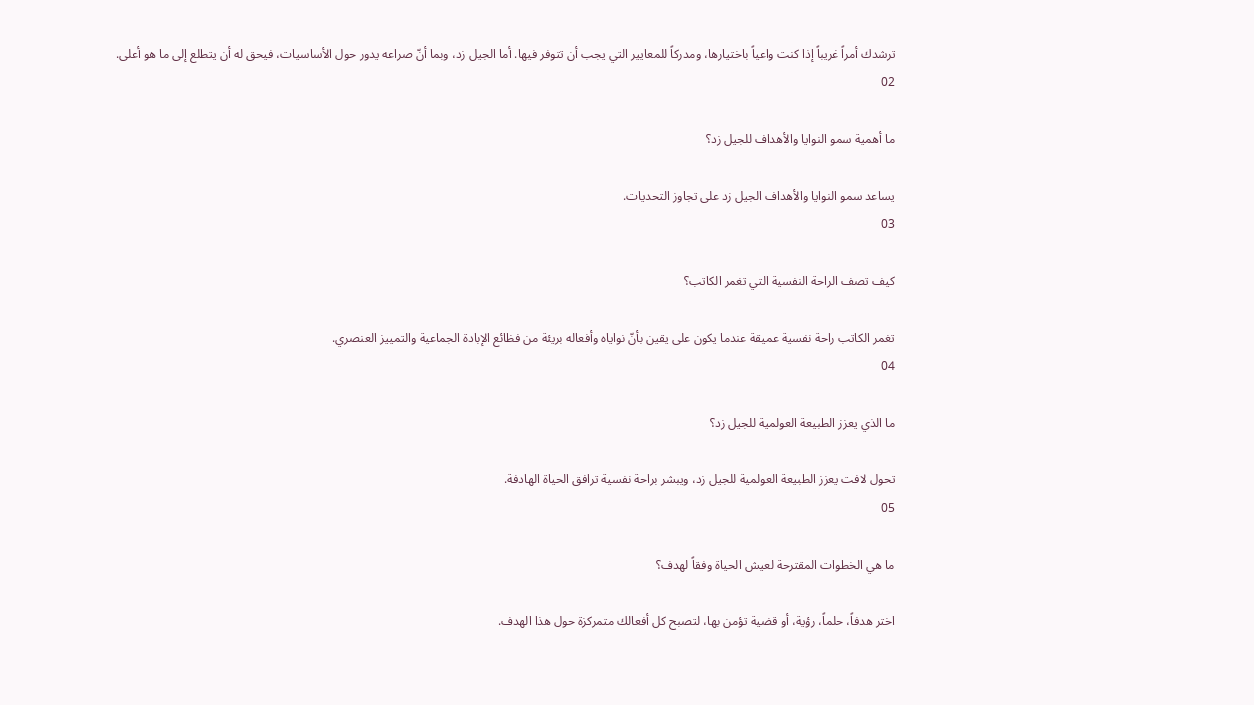ترشدك أمراً غريباً إذا كنت واعياً باختيارها، ومدركاً للمعايير التي يجب أن تتوفر فيها. أما الجيل زد، وبما أنّ صراعه يدور حول الأساسيات، فيحق له أن يتطلع إلى ما هو أعلى.
02

ما أهمية سمو النوايا والأهداف للجيل زد؟

يساعد سمو النوايا والأهداف الجيل زد على تجاوز التحديات.
03

كيف تصف الراحة النفسية التي تغمر الكاتب؟

تغمر الكاتب راحة نفسية عميقة عندما يكون على يقين بأنّ نواياه وأفعاله بريئة من فظائع الإبادة الجماعية والتمييز العنصري.
04

ما الذي يعزز الطبيعة العولمية للجيل زد؟

تحول لافت يعزز الطبيعة العولمية للجيل زد، ويبشر براحة نفسية ترافق الحياة الهادفة.
05

ما هي الخطوات المقترحة لعيش الحياة وفقاً لهدف؟

اختر هدفاً، حلماً، رؤية، أو قضية تؤمن بها، لتصبح كل أفعالك متمركزة حول هذا الهدف.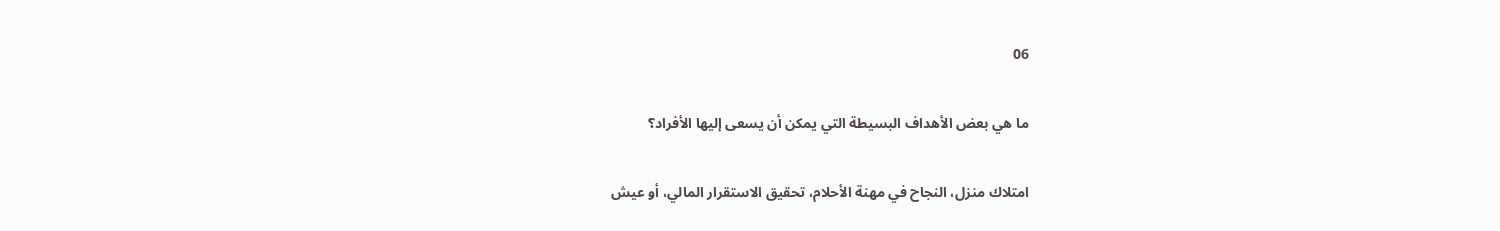06

ما هي بعض الأهداف البسيطة التي يمكن أن يسعى إليها الأفراد؟

امتلاك منزل، النجاح في مهنة الأحلام، تحقيق الاستقرار المالي، أو عيش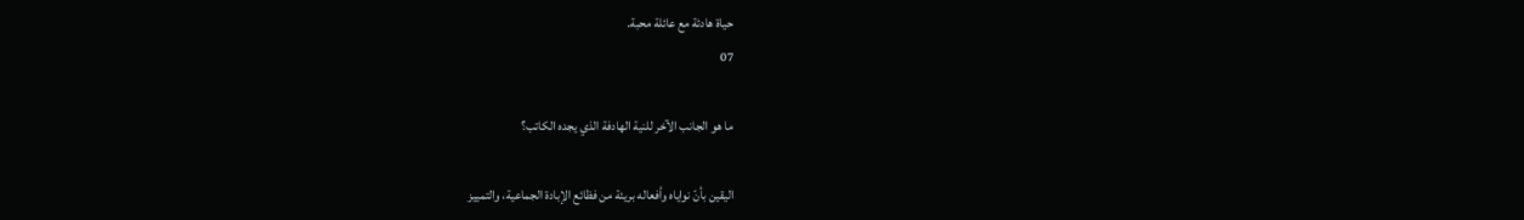حياة هادئة مع عائلة محبة.
07

ما هو الجانب الآخر للنية الهادفة الذي يجده الكاتب؟

اليقين بأنّ نواياه وأفعاله بريئة من فظائع الإبادة الجماعية، والتمييز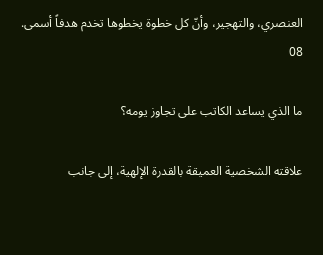العنصري، والتهجير، وأنّ كل خطوة يخطوها تخدم هدفاً أسمى.
08

ما الذي يساعد الكاتب على تجاوز يومه؟

علاقته الشخصية العميقة بالقدرة الإلهية، إلى جانب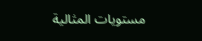مستويات المثالية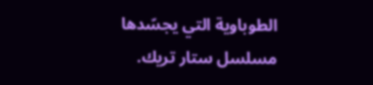الطوباوية التي يجسّدها مسلسل ستار تريك.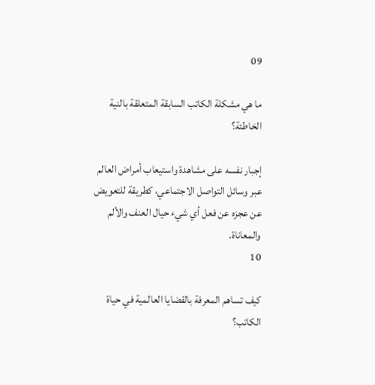09

ما هي مشكلة الكاتب السابقة المتعلقة بالنية الخاطئة؟

إجبار نفسه على مشاهدة واستيعاب أمراض العالم عبر وسائل التواصل الاجتماعي، كطريقة للتعويض عن عجزه عن فعل أي شيء حيال العنف والألم والمعاناة.
10

كيف تساهم المعرفة بالقضايا العالمية في حياة الكاتب؟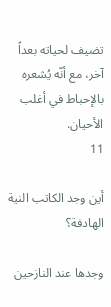تضيف لحياته بعداً آخر، مع أنّه يُشعره بالإحباط في أغلب الأحيان.
11

أين وجد الكاتب النية الهادفة؟

وجدها عند النازحين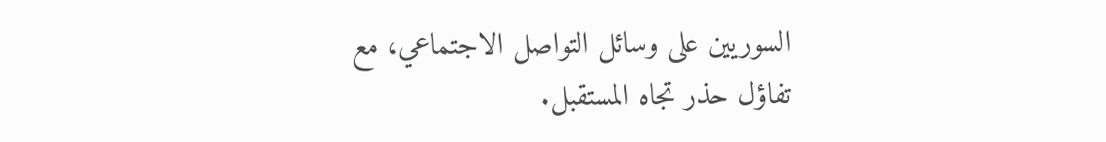السوريين على وسائل التواصل الاجتماعي، مع تفاؤل حذر تجاه المستقبل.